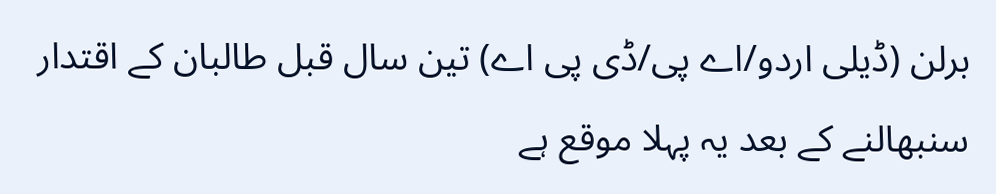برلن (ڈیلی اردو/اے پی/ڈی پی اے) تین سال قبل طالبان کے اقتدار سنبھالنے کے بعد یہ پہلا موقع ہے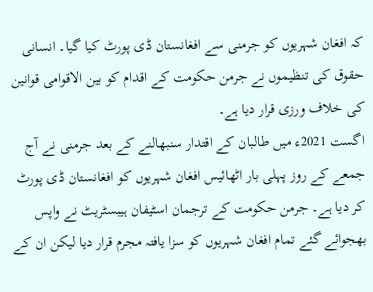کہ افغان شہریوں کو جرمنی سے افغانستان ڈی پورٹ کیا گیا۔ انسانی حقوق کی تنظیموں نے جرمن حکومت کے اقدام کو بین الاقوامی قوانین کی خلاف ورزی قرار دیا ہے۔
اگست 2021ء میں طالبان کے اقتدار سنبھالنے کے بعد جرمنی نے آج جمعے کے روز پہلی بار اٹھائیس افغان شہریوں کو افغانستان ڈی پورٹ کر دیا ہے۔ جرمن حکومت کے ترجمان اسٹیفان ہیبسٹریٹ نے واپس بھجوائے گئے تمام افغان شہریوں کو سزا یافتہ مجرم قرار دیا لیکن ان کے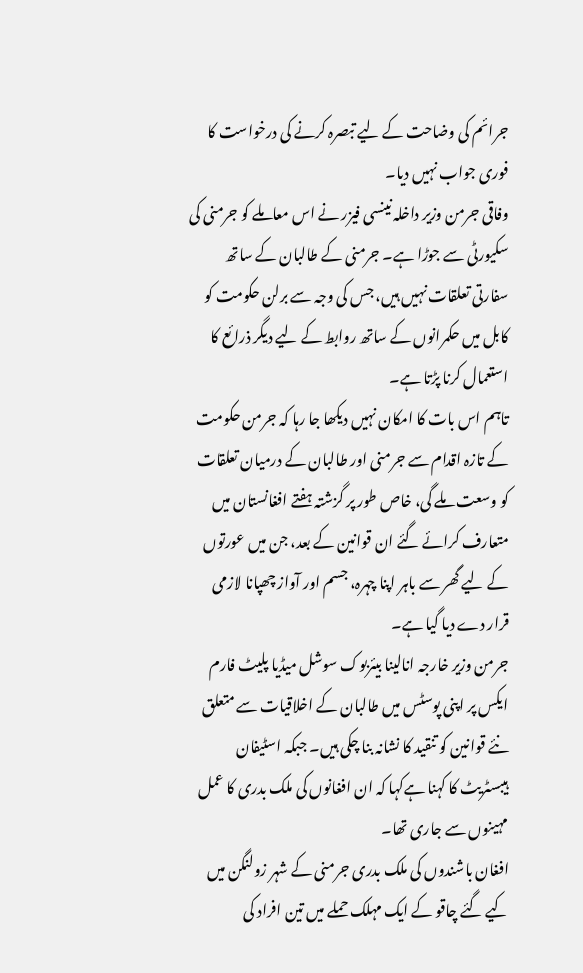جرائم کی وضاحت کے لیے تبصرہ کرنے کی درخواست کا فوری جواب نہیں دیا۔
وفاقی جرمن وزیر داخلہ نینسی فیزر نے اس معاملے کو جرمنی کی سکیورٹی سے جوڑا ہے۔ جرمنی کے طالبان کے ساتھ سفارتی تعلقات نہیں ہیں، جس کی وجہ سے برلن حکومت کو کابل میں حکمرانوں کے ساتھ روابط کے لیے دیگر ذرائع کا استعمال کرنا پڑتا ہے۔
تاہم اس بات کا امکان نہیں دیکھا جا رہا کہ جرمن حکومت کے تازہ اقدام سے جرمنی اور طالبان کے درمیان تعلقات کو وسعت ملے گی، خاص طور پر گزشتہ ہفتے افغانستان میں متعارف کرائے گئے ان قوانین کے بعد، جن میں عورتوں کے لیے گھر سے باہر اپنا چہرہ، جسم اور آواز چھپانا لازمی قرار دے دیا گیا ہے۔
جرمن وزیر خارجہ انالینا بیئربوک سوشل میڈیا پلیٹ فارم ایکس پر اپنی پوسٹس میں طالبان کے اخلاقیات سے متعلق نئے قوانین کو تنقید کا نشانہ بنا چکی ہیں۔ جبکہ اسٹیفان ہیبسٹریٹ کا کہنا ہےکہا کہ ان افغانوں کی ملک بدری کا عمل مہینوں سے جاری تھا۔
افغان باشندوں کی ملک بدری جرمنی کے شہر زولنگن میں کیے گئے چاقو کے ایک مہلک حملے میں تین افراد کی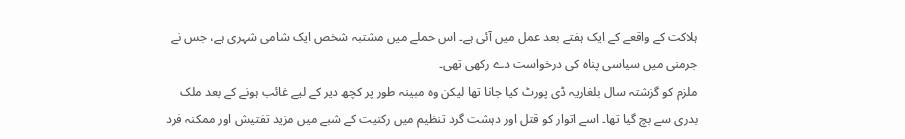ہلاکت کے واقعے کے ایک ہفتے بعد عمل میں آئی ہے۔ اس حملے میں مشتبہ شخص ایک شامی شہری ہے، جس نے جرمنی میں سیاسی پناہ کی درخواست دے رکھی تھی۔
ملزم کو گزشتہ سال بلغاریہ ڈی پورٹ کیا جانا تھا لیکن وہ مبینہ طور پر کچھ دیر کے لیے غائب ہونے کے بعد ملک بدری سے بچ گیا تھا۔ اسے اتوار کو قتل اور دہشت گرد تنظیم میں رکنیت کے شبے میں مزید تفتیش اور ممکنہ فرد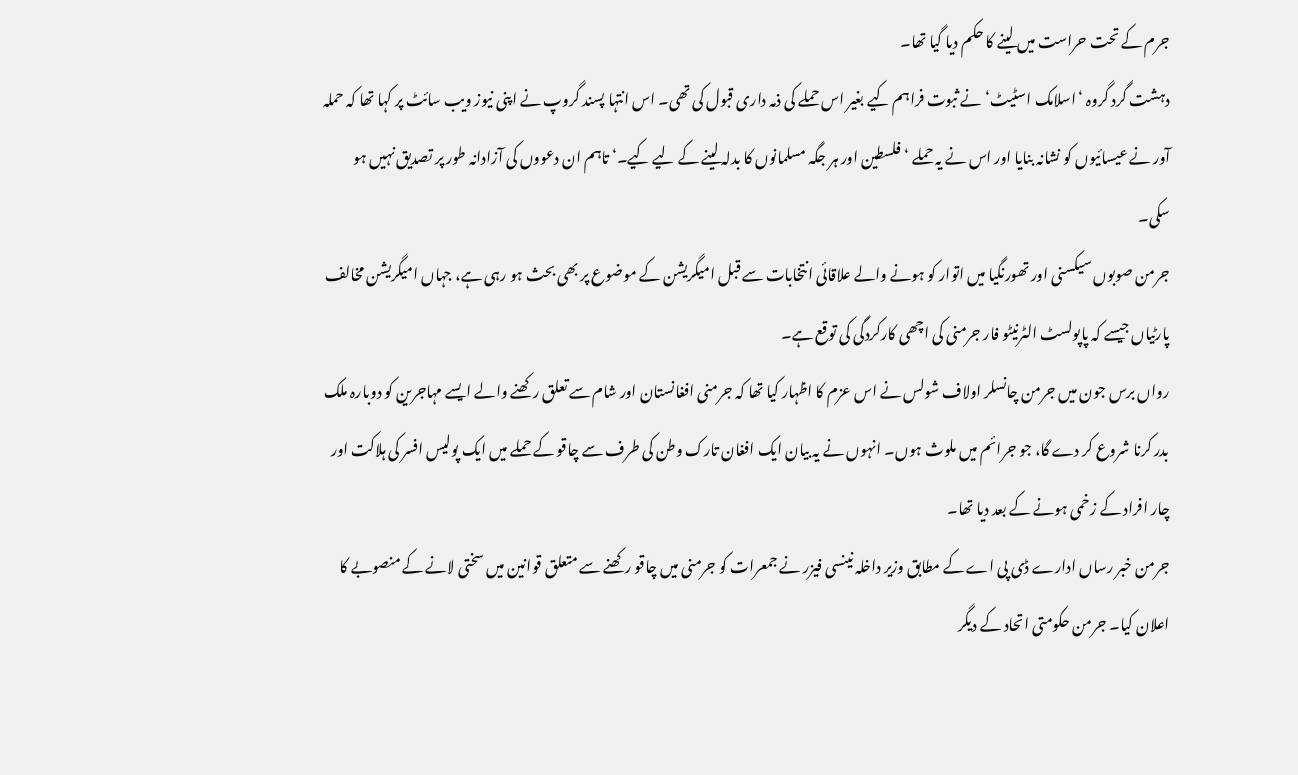جرم کے تحت حراست میں لینے کا حکم دیا گیا تھا۔
دہشت گرد گروہ ‘اسلامک اسٹیٹ‘ نے ثبوت فراہم کیے بغیر اس حملے کی ذمہ داری قبول کی تھی۔ اس انتہا پسند گروپ نے اپنی نیوز ویب سائٹ پر کہا تھا کہ حملہ آور نے عیسائیوں کو نشانہ بنایا اور اس نے یہ حملے ‘فلسطین اور ہر جگہ مسلمانوں کا بدلہ لینے کے لیے کیے۔‘ تاہم ان دعووں کی آزادانہ طور پر تصدیق نہیں ہو سکی۔
جرمن صوبوں سیکسنی اور تھورنگیا میں اتوار کو ہونے والے علاقائی انتخابات سے قبل امیگریشن کے موضوع پر بھی بحث ہو رہی ہے، جہاں امیگریشن مخالف پارٹیاں جیسے کہ پاپولسٹ الٹرنیٹو فار جرمنی کی اچھی کارکردگی کی توقع ہے۔
رواں برس جون میں جرمن چانسلر اولاف شولس نے اس عزم کا اظہار کیا تھا کہ جرمنی افغانستان اور شام سے تعلق رکھنے والے ایسے مہاجرین کو دوبارہ ملک بدر کرنا شروع کر دے گا، جو جرائم میں ملوث ہوں۔ انہوں نے یہ بیان ایک افغان تارک وطن کی طرف سے چاقو کے حملے میں ایک پولیس افسر کی ہلاکت اور چار افراد کے زخمی ہونے کے بعد دیا تھا۔
جرمن خبر رساں ادارے ڈی پی اے کے مطابق وزیر داخلہ نینسی فیزر نے جمعرات کو جرمنی میں چاقو رکھنے سے متعلق قوانین میں سختی لانے کے منصوبے کا اعلان کیا۔ جرمن حکومتی اتحاد کے دیگر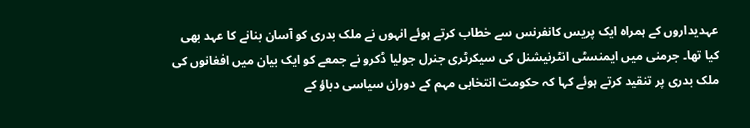عہدیداروں کے ہمراہ ایک پریس کانفرنس سے خطاب کرتے ہوئے انہوں نے ملک بدری کو آسان بنانے کا عہد بھی کیا تھا۔ جرمنی میں ایمنسٹی انٹرنیشنل کی سیکرٹری جنرل جولیا ڈکرو نے جمعے کو ایک بیان میں افغانوں کی ملک بدری پر تنقید کرتے ہوئے کہا کہ حکومت انتخابی مہم کے دوران سیاسی دباؤ کے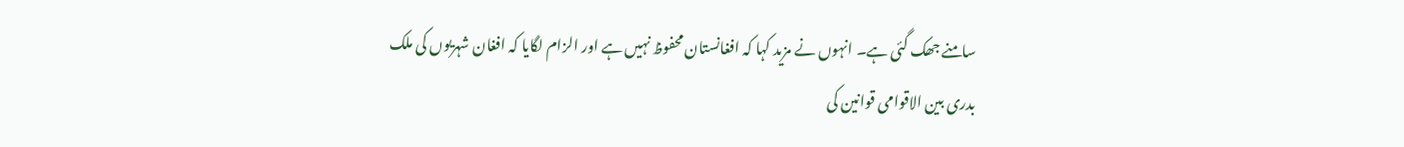سامنے جھک گئی ہے۔ انہوں نے مزید کہا کہ افغانستان محفوظ نہیں ہے اور الزام لگایا کہ افغان شہریوں کی ملک بدری بین الاقوامی قوانین کی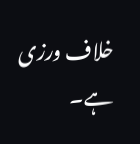خلاف ورزی ہے۔